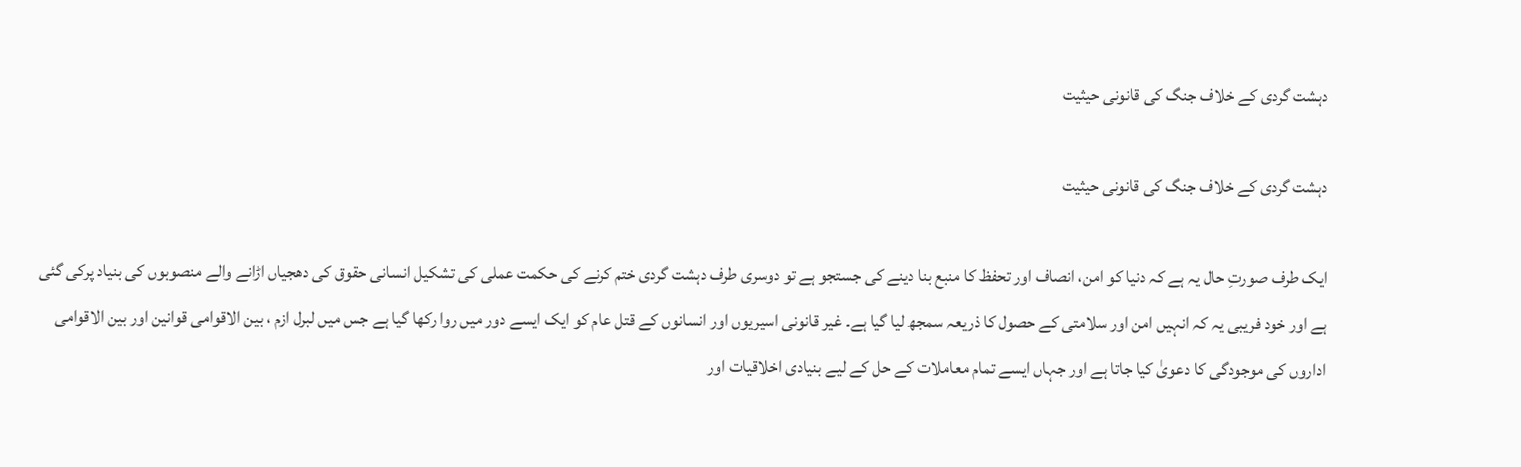دہشت گردی کے خلاف جنگ کی قانونی حیثیت

دہشت گردی کے خلاف جنگ کی قانونی حیثیت

ایک طرف صورتِ حال یہ ہے کہ دنیا کو امن، انصاف اور تحفظ کا منبع بنا دینے کی جستجو ہے تو دوسری طرف دہشت گردی ختم کرنے کی حکمت عملی کی تشکیل انسانی حقوق کی دھجیاں اڑانے والے منصوبوں کی بنیاد پرکی گئی ہے اور خود فریبی یہ کہ انہیں امن اور سلامتی کے حصول کا ذریعہ سمجھ لیا گیا ہے۔ غیر قانونی اسیریوں اور انسانوں کے قتل عام کو ایک ایسے دور میں روا رکھا گیا ہے جس میں لبرل ازم ، بین الاقوامی قوانین اور بین الاقوامی اداروں کی موجودگی کا دعویٰ کیا جاتا ہے اور جہاں ایسے تمام معاملات کے حل کے لیے بنیادی اخلاقیات اور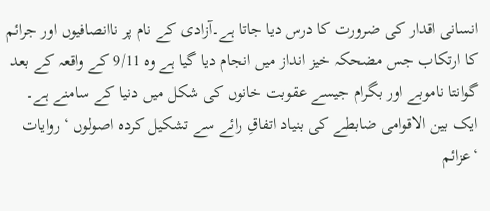انسانی اقدار کی ضرورت کا درس دیا جاتا ہے۔آزادی کے نام پر ناانصافیوں اور جرائم کا ارتکاب جس مضحکہ خیز انداز میں انجام دیا گیا ہے وہ 9/11 کے واقعہ کے بعد گوانتا ناموبے اور بگرام جیسے عقوبت خانوں کی شکل میں دنیا کے سامنے ہے۔ ایک بین الاقوامی ضابطے کی بنیاد اتفاقِ رائے سے تشکیل کردہ اصولوں ‘ روایات ‘عزائم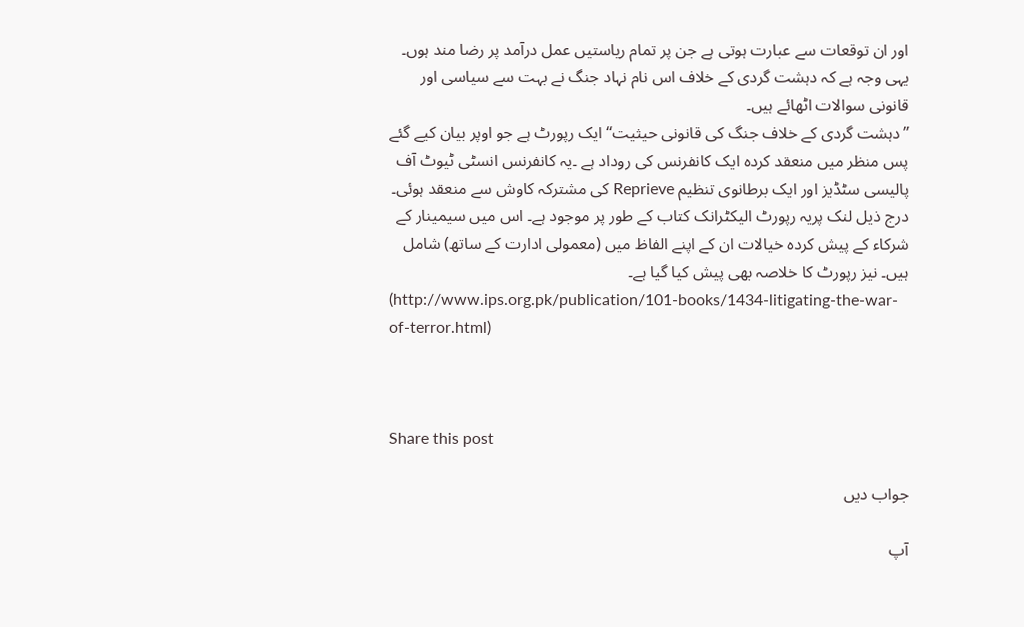اور ان توقعات سے عبارت ہوتی ہے جن پر تمام ریاستیں عمل درآمد پر رضا مند ہوں۔ یہی وجہ ہے کہ دہشت گردی کے خلاف اس نام نہاد جنگ نے بہت سے سیاسی اور قانونی سوالات اٹھائے ہیں۔
’’دہشت گردی کے خلاف جنگ کی قانونی حیثیت‘‘ ایک رپورٹ ہے جو اوپر بیان کیے گئے پس منظر میں منعقد کردہ ایک کانفرنس کی روداد ہے ۔یہ کانفرنس انسٹی ٹیوٹ آف پالیسی سٹڈیز اور ایک برطانوی تنظیم Reprieve کی مشترکہ کاوش سے منعقد ہوئی۔
درج ذیل لنک پریہ رپورٹ الیکٹرانک کتاب کے طور پر موجود ہے۔ اس میں سیمینار کے شرکاء کے پیش کردہ خیالات ان کے اپنے الفاظ میں (معمولی ادارت کے ساتھ) شامل ہیں۔ نیز رپورٹ کا خلاصہ بھی پیش کیا گیا ہے۔
(http://www.ips.org.pk/publication/101-books/1434-litigating-the-war-of-terror.html)



Share this post

جواب دیں

آپ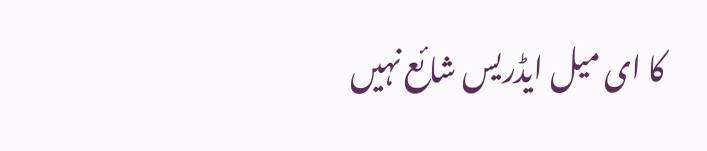کا ای میل ایڈریس شائع نہیں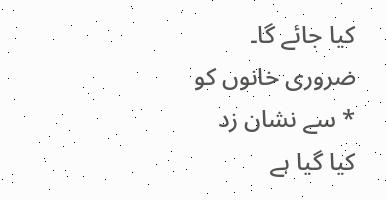کیا جائے گا۔ ضروری خانوں کو * سے نشان زد کیا گیا ہے